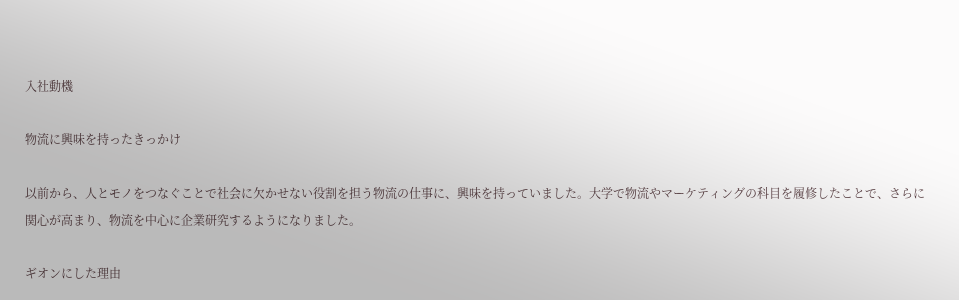入社動機

物流に興味を持ったきっかけ

以前から、人とモノをつなぐことで社会に欠かせない役割を担う物流の仕事に、興味を持っていました。大学で物流やマーケティングの科目を履修したことで、さらに関心が高まり、物流を中心に企業研究するようになりました。

ギオンにした理由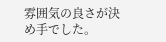雰囲気の良さが決め手でした。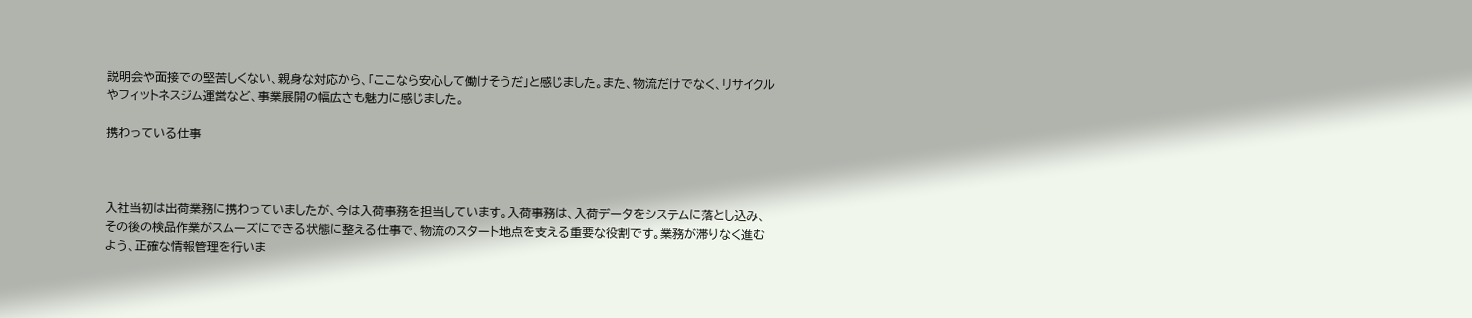説明会や面接での堅苦しくない、親身な対応から、「ここなら安心して働けそうだ」と感じました。また、物流だけでなく、リサイクルやフィットネスジム運営など、事業展開の幅広さも魅力に感じました。

携わっている仕事



入社当初は出荷業務に携わっていましたが、今は入荷事務を担当しています。入荷事務は、入荷データをシステムに落とし込み、その後の検品作業がスムーズにできる状態に整える仕事で、物流のスタート地点を支える重要な役割です。業務が滞りなく進むよう、正確な情報管理を行いま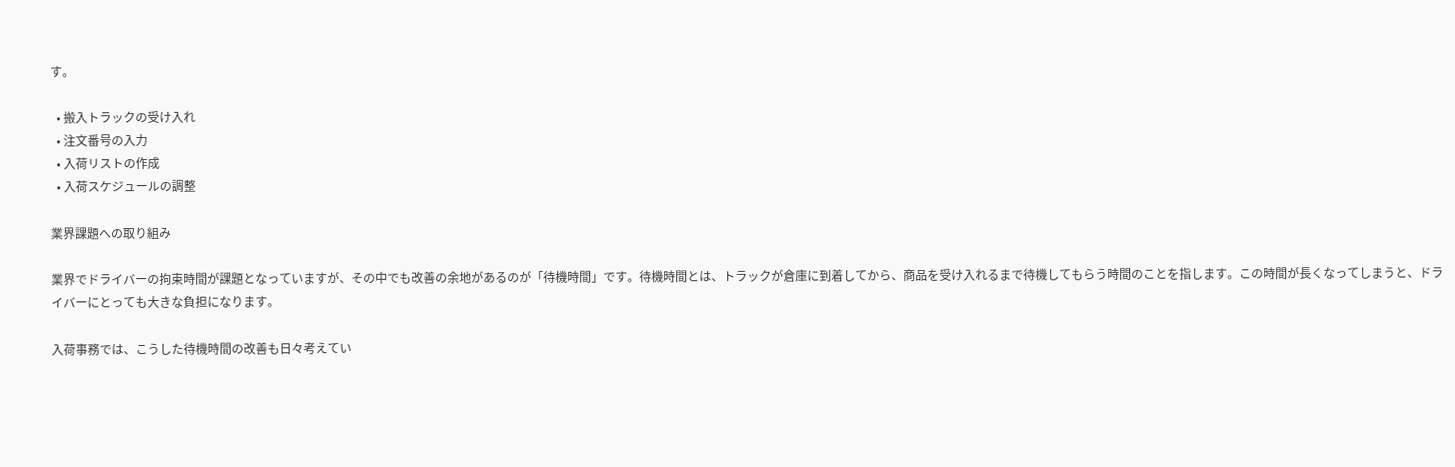す。

  • 搬入トラックの受け入れ
  • 注文番号の入力
  • 入荷リストの作成
  • 入荷スケジュールの調整

業界課題への取り組み

業界でドライバーの拘束時間が課題となっていますが、その中でも改善の余地があるのが「待機時間」です。待機時間とは、トラックが倉庫に到着してから、商品を受け入れるまで待機してもらう時間のことを指します。この時間が長くなってしまうと、ドライバーにとっても大きな負担になります。

入荷事務では、こうした待機時間の改善も日々考えてい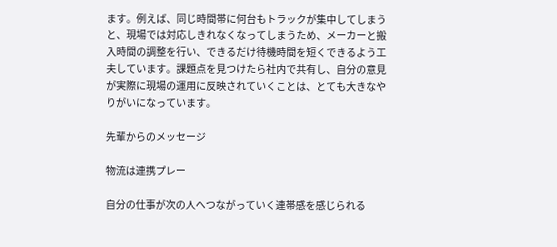ます。例えば、同じ時間帯に何台もトラックが集中してしまうと、現場では対応しきれなくなってしまうため、メーカーと搬入時間の調整を行い、できるだけ待機時間を短くできるよう工夫しています。課題点を見つけたら社内で共有し、自分の意見が実際に現場の運用に反映されていくことは、とても大きなやりがいになっています。

先輩からのメッセージ

物流は連携プレー

自分の仕事が次の人へつながっていく連帯感を感じられる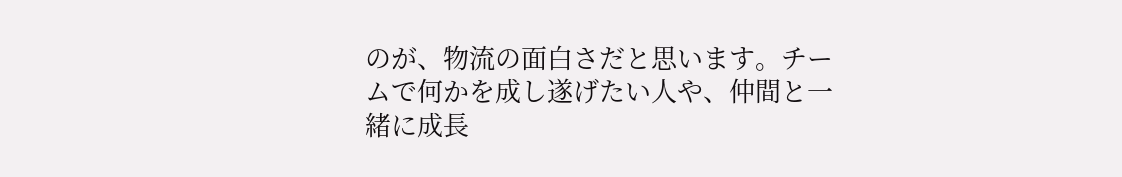のが、物流の面白さだと思います。チームで何かを成し遂げたい人や、仲間と一緒に成長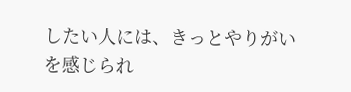したい人には、きっとやりがいを感じられ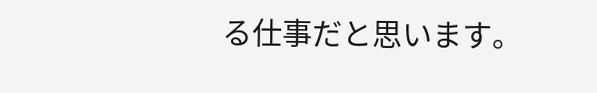る仕事だと思います。